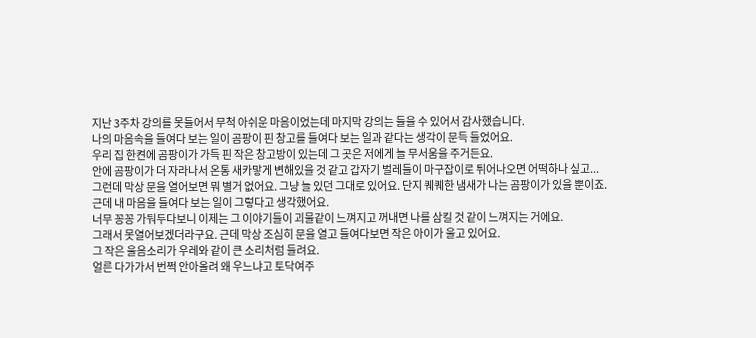지난 3주차 강의를 못들어서 무척 아쉬운 마음이었는데 마지막 강의는 들을 수 있어서 감사했습니다.
나의 마음속을 들여다 보는 일이 곰팡이 핀 창고를 들여다 보는 일과 같다는 생각이 문득 들었어요.
우리 집 한켠에 곰팡이가 가득 핀 작은 창고방이 있는데 그 곳은 저에게 늘 무서움을 주거든요.
안에 곰팡이가 더 자라나서 온통 새카맣게 변해있을 것 같고 갑자기 벌레들이 마구잡이로 튀어나오면 어떡하나 싶고...
그런데 막상 문을 열어보면 뭐 별거 없어요. 그냥 늘 있던 그대로 있어요. 단지 퀘퀘한 냄새가 나는 곰팡이가 있을 뿐이죠.
근데 내 마음을 들여다 보는 일이 그렇다고 생각했어요.
너무 꽁꽁 가둬두다보니 이제는 그 이야기들이 괴물같이 느껴지고 꺼내면 나를 삼킬 것 같이 느껴지는 거에요.
그래서 못열어보겠더라구요. 근데 막상 조심히 문을 열고 들여다보면 작은 아이가 울고 있어요.
그 작은 울음소리가 우레와 같이 큰 소리처럼 들려요.
얼른 다가가서 번쩍 안아올려 왜 우느냐고 토닥여주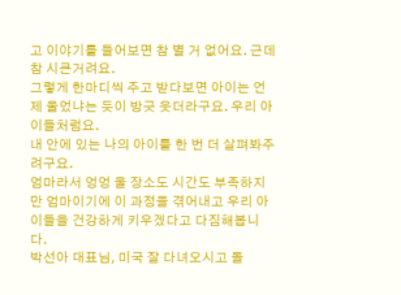고 이야기를 들어보면 참 별 거 없어요. 근데 참 시큰거려요.
그렇게 한마디씩 주고 받다보면 아이는 언제 울었냐는 듯이 방긋 웃더라구요. 우리 아이들처럼요.
내 안에 있는 나의 아이를 한 번 더 살펴봐주려구요.
엄마라서 엉엉 울 장소도 시간도 부족하지만 엄마이기에 이 과정을 겪어내고 우리 아이들을 건강하게 키우겠다고 다짐해봅니다.
박선아 대표님, 미국 잘 다녀오시고 돌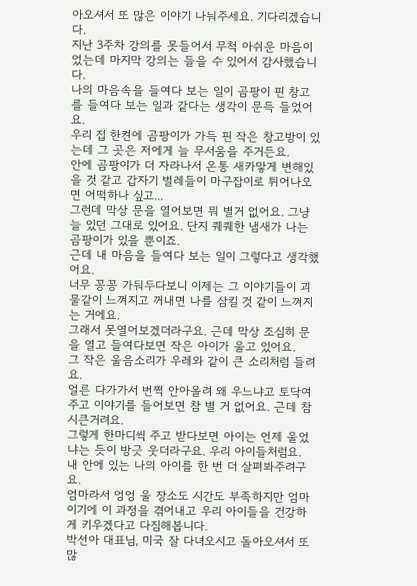아오셔서 또 많은 이야기 나눠주세요. 기다리겠습니다.
지난 3주차 강의를 못들어서 무척 아쉬운 마음이었는데 마지막 강의는 들을 수 있어서 감사했습니다.
나의 마음속을 들여다 보는 일이 곰팡이 핀 창고를 들여다 보는 일과 같다는 생각이 문득 들었어요.
우리 집 한켠에 곰팡이가 가득 핀 작은 창고방이 있는데 그 곳은 저에게 늘 무서움을 주거든요.
안에 곰팡이가 더 자라나서 온통 새카맣게 변해있을 것 같고 갑자기 벌레들이 마구잡이로 튀어나오면 어떡하나 싶고...
그런데 막상 문을 열어보면 뭐 별거 없어요. 그냥 늘 있던 그대로 있어요. 단지 퀘퀘한 냄새가 나는 곰팡이가 있을 뿐이죠.
근데 내 마음을 들여다 보는 일이 그렇다고 생각했어요.
너무 꽁꽁 가둬두다보니 이제는 그 이야기들이 괴물같이 느껴지고 꺼내면 나를 삼킬 것 같이 느껴지는 거에요.
그래서 못열어보겠더라구요. 근데 막상 조심히 문을 열고 들여다보면 작은 아이가 울고 있어요.
그 작은 울음소리가 우레와 같이 큰 소리처럼 들려요.
얼른 다가가서 번쩍 안아올려 왜 우느냐고 토닥여주고 이야기를 들어보면 참 별 거 없어요. 근데 참 시큰거려요.
그렇게 한마디씩 주고 받다보면 아이는 언제 울었냐는 듯이 방긋 웃더라구요. 우리 아이들처럼요.
내 안에 있는 나의 아이를 한 번 더 살펴봐주려구요.
엄마라서 엉엉 울 장소도 시간도 부족하지만 엄마이기에 이 과정을 겪어내고 우리 아이들을 건강하게 키우겠다고 다짐해봅니다.
박선아 대표님, 미국 잘 다녀오시고 돌아오셔서 또 많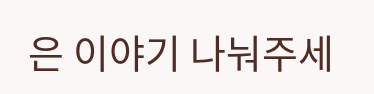은 이야기 나눠주세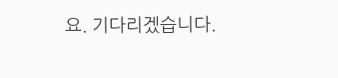요. 기다리겠습니다.